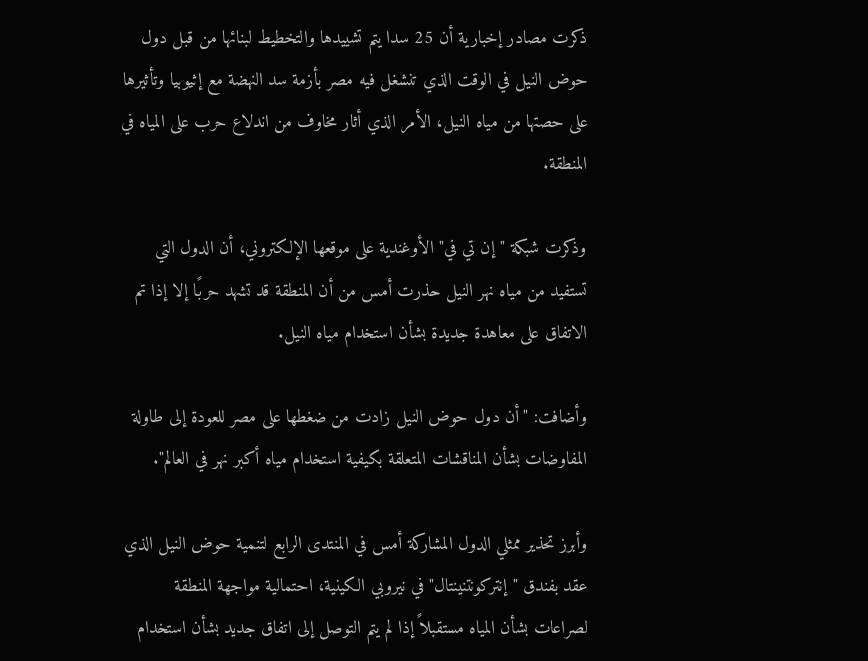ذكرت مصادر إخبارية أن 25 سدا يتم تشييدها والتخطيط لبنائها من قبل دول حوض النيل في الوقت الذي تنشغل فيه مصر بأزمة سد النهضة مع إثيوبيا وتأثيرها على حصتها من مياه النيل، الأمر الذي أثار مخاوف من اندلاع حرب على المياه في المنطقة.

وذكرت شبكة "إن تي في" الأوغندية على موقعها الإلكتروني، أن الدول التي تستفيد من مياه نهر النيل حذرت أمس من أن المنطقة قد تشهد حربًا إلا إذا تم الاتفاق على معاهدة جديدة بشأن استخدام مياه النيل.

وأضافت: "أن دول حوض النيل زادت من ضغطها على مصر للعودة إلى طاولة المفاوضات بشأن المناقشات المتعلقة بكيفية استخدام مياه أكبر نهر في العالم".

وأبرز تحذير ممثلي الدول المشاركة أمس في المنتدى الرابع لتنمية حوض النيل الذي عقد بفندق "إنتركونتنينتال" في نيروبي الكينية، احتمالية مواجهة المنطقة لصراعات بشأن المياه مستقبلاً إذا لم يتم التوصل إلى اتفاق جديد بشأن استخدام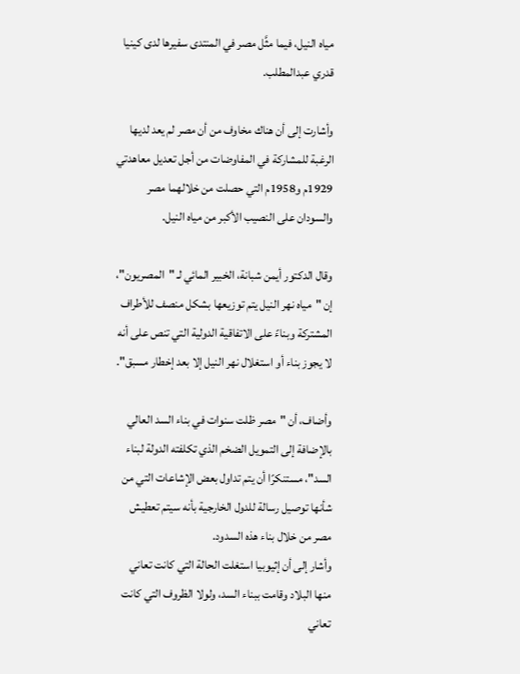مياه النيل، فيما مثَّل مصر في المنتدى سفيرها لدى كينيا قدري عبدالمطلب.

وأشارت إلى أن هناك مخاوف من أن مصر لم يعد لديها الرغبة للمشاركة في المفاوضات من أجل تعديل معاهدتي 1929م و1958م التي حصلت من خلالهما مصر والسودان على النصيب الأكبر من مياه النيل.

وقال الدكتور أيمن شبانة، الخبير المائي لـ "المصريون"، إن "مياه نهر النيل يتم توزيعها بشكل منصف للأطراف المشتركة وبناءً على الاتفاقية الدولية التي تنص على أنه لا يجوز بناء أو استغلال نهر النيل إلا بعد إخطار مسبق".

وأضاف، أن "مصر ظلت سنوات في بناء السد العالي بالإضافة إلى التمويل الضخم الذي تكلفته الدولة لبناء السد"، مستنكرًا أن يتم تداول بعض الإشاعات التي من شأنها توصيل رسالة للدول الخارجية بأنه سيتم تعطيش مصر من خلال بناء هذه السدود.
وأشار إلى أن إثيوبيا استغلت الحالة التي كانت تعاني منها البلاد وقامت ببناء السد، ولولا الظروف التي كانت تعاني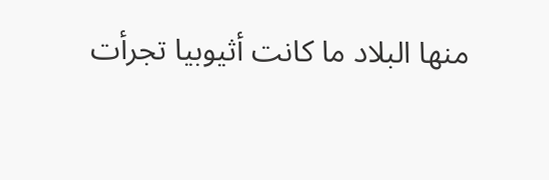منها البلاد ما كانت أثيوبيا تجرأت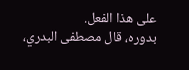على هذا الفعل.
بدوره، قال مصطفى البدري،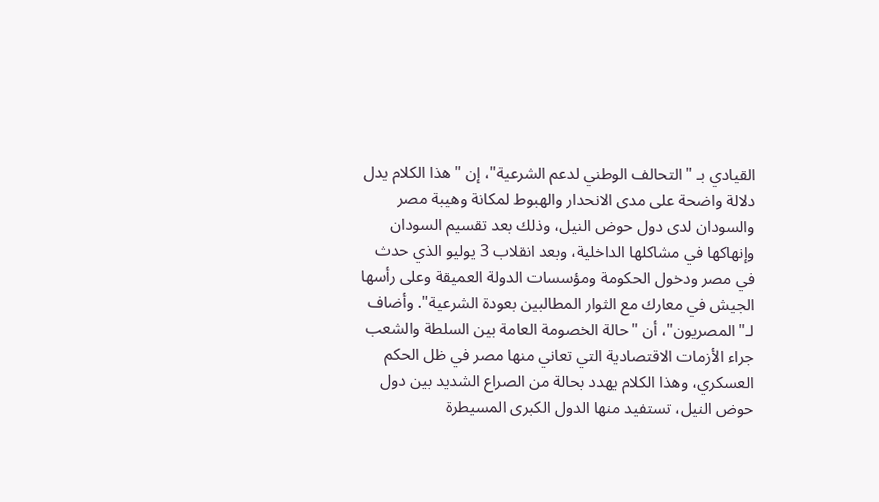القيادي بـ "التحالف الوطني لدعم الشرعية"، إن "هذا الكلام يدل دلالة واضحة على مدى الانحدار والهبوط لمكانة وهيبة مصر والسودان لدى دول حوض النيل، وذلك بعد تقسيم السودان وإنهاكها في مشاكلها الداخلية، وبعد انقلاب 3 يوليو الذي حدث في مصر ودخول الحكومة ومؤسسات الدولة العميقة وعلى رأسها الجيش في معارك مع الثوار المطالبين بعودة الشرعية". وأضاف لـ"المصريون"، أن "حالة الخصومة العامة بين السلطة والشعب جراء الأزمات الاقتصادية التي تعاني منها مصر في ظل الحكم العسكري، وهذا الكلام يهدد بحالة من الصراع الشديد بين دول حوض النيل، تستفيد منها الدول الكبرى المسيطرة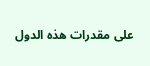على مقدرات هذه الدول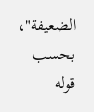الضعيفة"، بحسب قوله